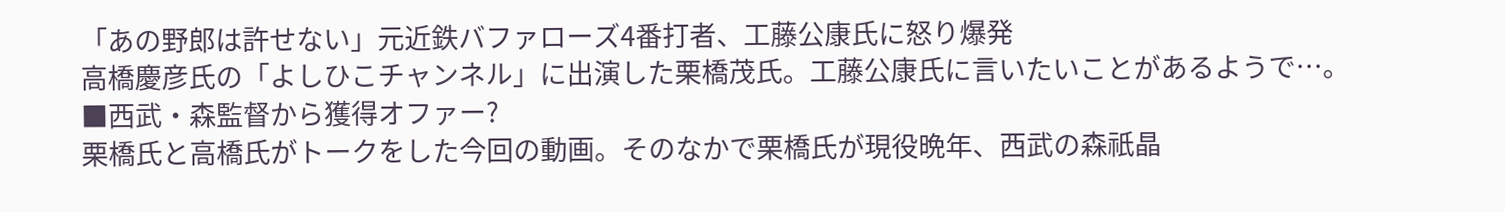「あの野郎は許せない」元近鉄バファローズ4番打者、工藤公康氏に怒り爆発
高橋慶彦氏の「よしひこチャンネル」に出演した栗橋茂氏。工藤公康氏に言いたいことがあるようで…。
■西武・森監督から獲得オファー?
栗橋氏と高橋氏がトークをした今回の動画。そのなかで栗橋氏が現役晩年、西武の森祇晶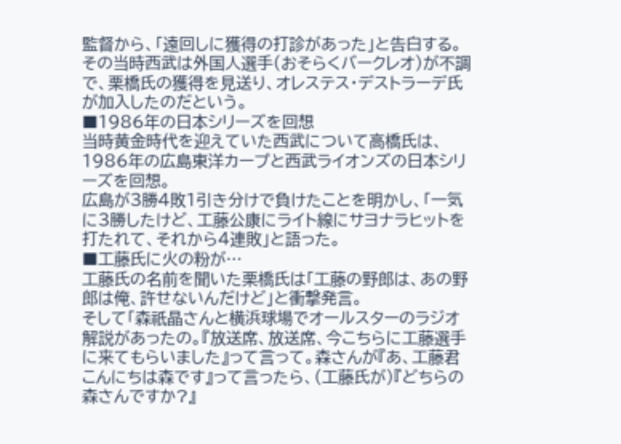監督から、「遠回しに獲得の打診があった」と告白する。
その当時西武は外国人選手(おそらくバークレオ)が不調で、栗橋氏の獲得を見送り、オレステス・デストラーデ氏が加入したのだという。
■1986年の日本シリーズを回想
当時黄金時代を迎えていた西武について高橋氏は、1986年の広島東洋カープと西武ライオンズの日本シリーズを回想。
広島が3勝4敗1引き分けで負けたことを明かし、「一気に3勝したけど、工藤公康にライト線にサヨナラヒットを打たれて、それから4連敗」と語った。
■工藤氏に火の粉が…
工藤氏の名前を聞いた栗橋氏は「工藤の野郎は、あの野郎は俺、許せないんだけど」と衝撃発言。
そして「森祇晶さんと横浜球場でオールスターのラジオ解説があったの。『放送席、放送席、今こちらに工藤選手に来てもらいました』って言って。森さんが『あ、工藤君こんにちは森です』って言ったら、(工藤氏が)『どちらの森さんですか?』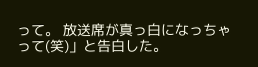って。 放送席が真っ白になっちゃって(笑)」と告白した。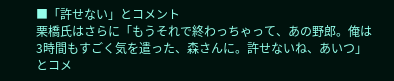■「許せない」とコメント
栗橋氏はさらに「もうそれで終わっちゃって、あの野郎。俺は3時間もすごく気を遣った、森さんに。許せないね、あいつ」とコメ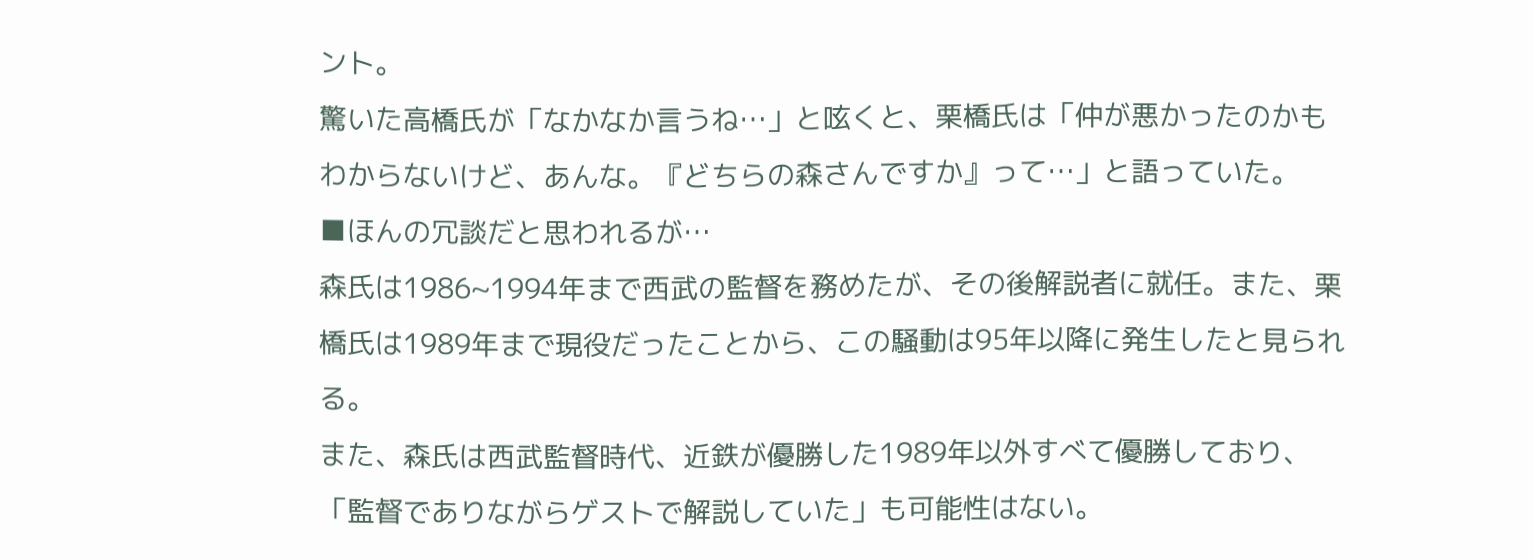ント。
驚いた高橋氏が「なかなか言うね…」と呟くと、栗橋氏は「仲が悪かったのかもわからないけど、あんな。『どちらの森さんですか』って…」と語っていた。
■ほんの冗談だと思われるが…
森氏は1986~1994年まで西武の監督を務めたが、その後解説者に就任。また、栗橋氏は1989年まで現役だったことから、この騒動は95年以降に発生したと見られる。
また、森氏は西武監督時代、近鉄が優勝した1989年以外すべて優勝しており、「監督でありながらゲストで解説していた」も可能性はない。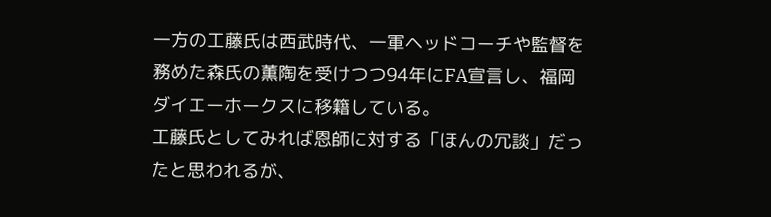一方の工藤氏は西武時代、一軍ヘッドコーチや監督を務めた森氏の薫陶を受けつつ94年にFA宣言し、福岡ダイエーホークスに移籍している。
工藤氏としてみれば恩師に対する「ほんの冗談」だったと思われるが、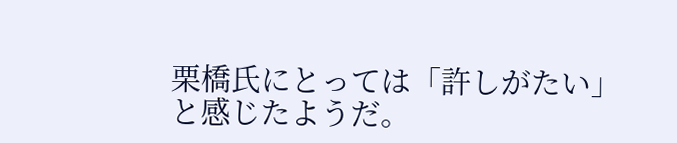栗橋氏にとっては「許しがたい」と感じたようだ。